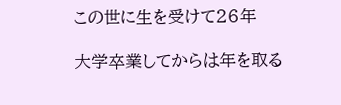この世に生を受けて26年

大学卒業してからは年を取る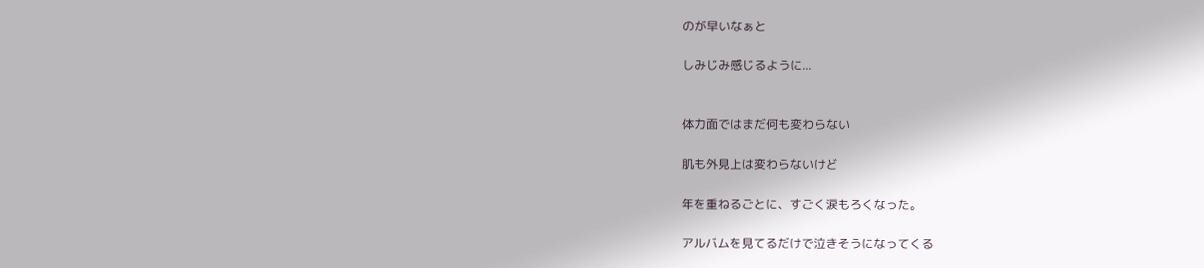のが早いなぁと

しみじみ感じるように...


体力面ではまだ何も変わらない

肌も外見上は変わらないけど

年を重ねるごとに、すごく涙もろくなった。

アルバムを見てるだけで泣きそうになってくる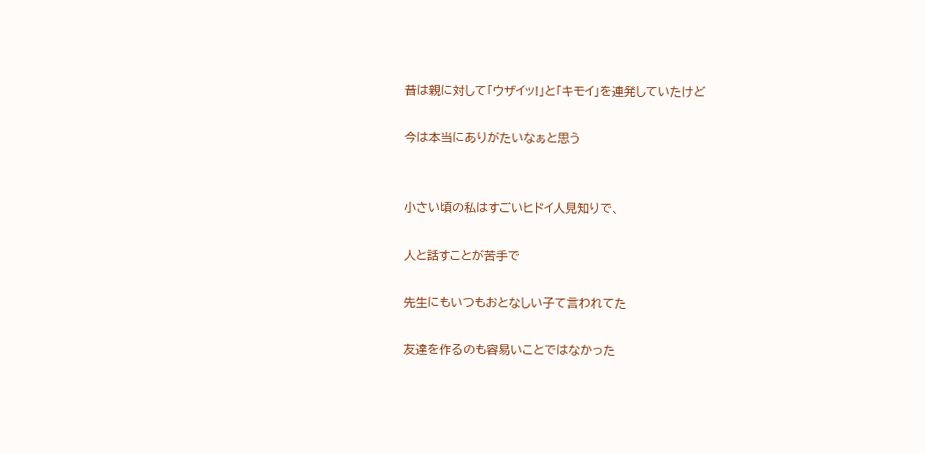昔は親に対して「ウザイッ!」と「キモイ」を連発していたけど

今は本当にありがたいなぁと思う


小さい頃の私はすごいヒドイ人見知りで、

人と話すことが苦手で

先生にもいつもおとなしい子て言われてた

友達を作るのも容易いことではなかった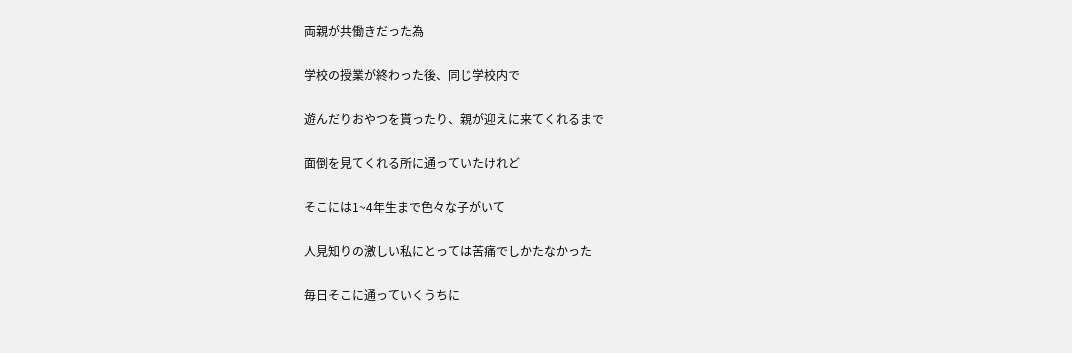両親が共働きだった為

学校の授業が終わった後、同じ学校内で

遊んだりおやつを貰ったり、親が迎えに来てくれるまで

面倒を見てくれる所に通っていたけれど

そこには1~4年生まで色々な子がいて

人見知りの激しい私にとっては苦痛でしかたなかった

毎日そこに通っていくうちに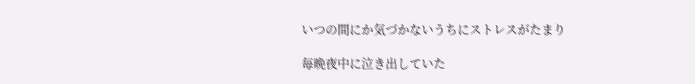いつの間にか気づかないうちにストレスがたまり

毎晩夜中に泣き出していた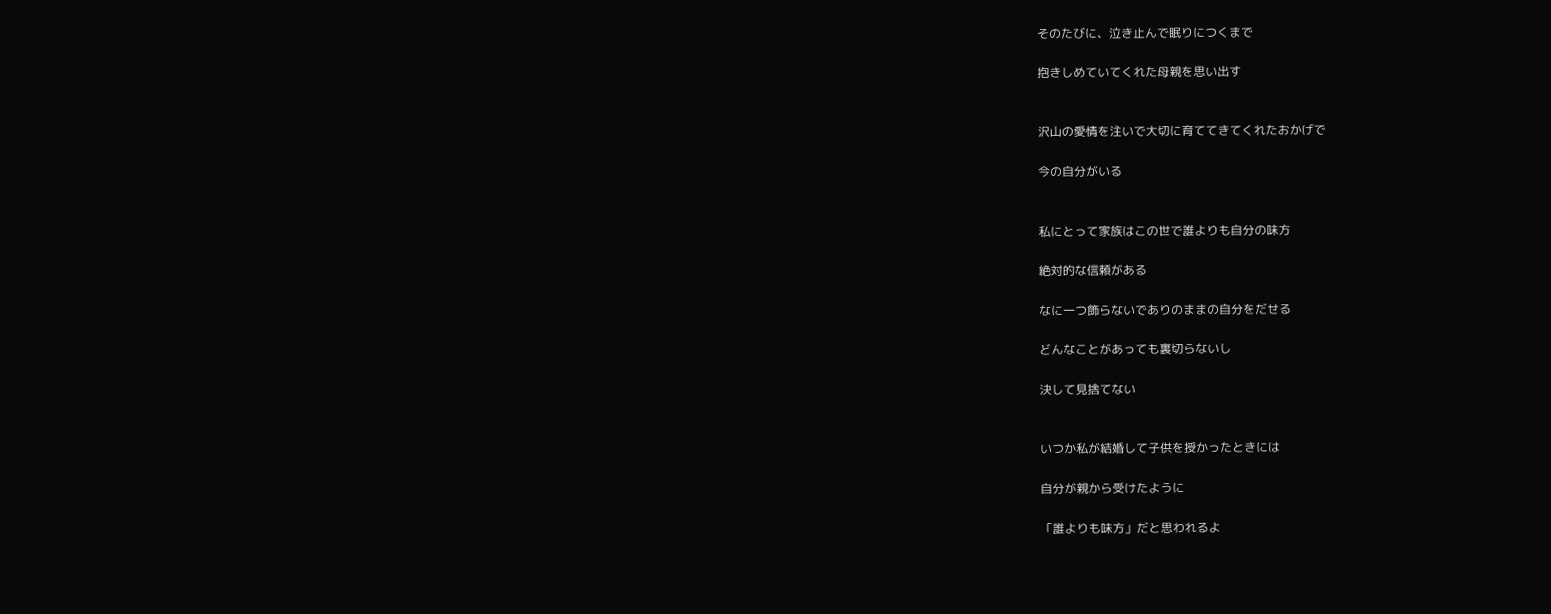そのたびに、泣き止んで眠りにつくまで

抱きしめていてくれた母親を思い出す


沢山の愛情を注いで大切に育ててきてくれたおかげで

今の自分がいる


私にとって家族はこの世で誰よりも自分の味方

絶対的な信頼がある

なに一つ飾らないでありのままの自分をだせる

どんなことがあっても裏切らないし

決して見捨てない


いつか私が結婚して子供を授かったときには

自分が親から受けたように

「誰よりも味方」だと思われるよ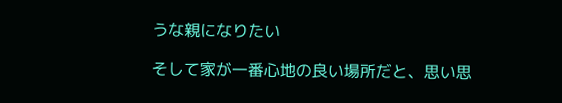うな親になりたい

そして家が一番心地の良い場所だと、思い思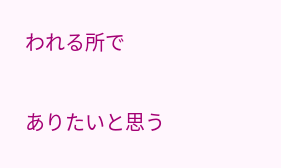われる所で

ありたいと思う